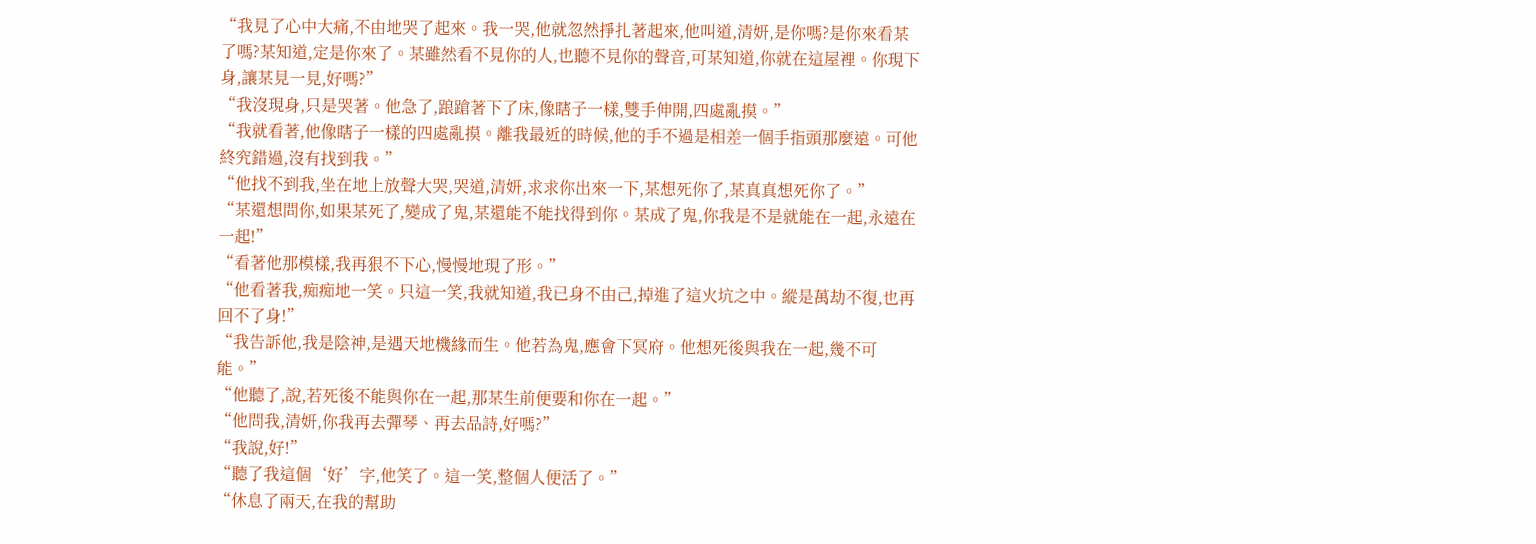“我見了心中大痛,不由地哭了起來。我一哭,他就忽然掙扎著起來,他叫道,清妍,是你嗎?是你來看某了嗎?某知道,定是你來了。某雖然看不見你的人,也聽不見你的聲音,可某知道,你就在這屋裡。你現下身,讓某見一見,好嗎?”
“我沒現身,只是哭著。他急了,踉蹌著下了床,像瞎子一樣,雙手伸開,四處亂摸。”
“我就看著,他像瞎子一樣的四處亂摸。離我最近的時候,他的手不過是相差一個手指頭那麼遠。可他終究錯過,沒有找到我。”
“他找不到我,坐在地上放聲大哭,哭道,清妍,求求你出來一下,某想死你了,某真真想死你了。”
“某還想問你,如果某死了,變成了鬼,某還能不能找得到你。某成了鬼,你我是不是就能在一起,永遠在一起!”
“看著他那模樣,我再狠不下心,慢慢地現了形。”
“他看著我,痴痴地一笑。只這一笑,我就知道,我已身不由己,掉進了這火坑之中。縱是萬劫不復,也再回不了身!”
“我告訴他,我是陰神,是遇天地機緣而生。他若為鬼,應會下冥府。他想死後與我在一起,幾不可能。”
“他聽了,說,若死後不能與你在一起,那某生前便要和你在一起。”
“他問我,清妍,你我再去彈琴、再去品詩,好嗎?”
“我說,好!”
“聽了我這個‘好’字,他笑了。這一笑,整個人便活了。”
“休息了兩天,在我的幫助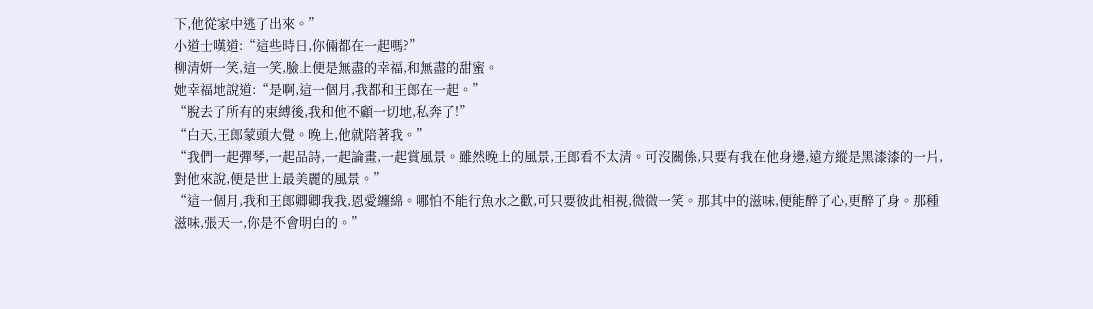下,他從家中逃了出來。”
小道士嘆道:“這些時日,你倆都在一起嗎?”
柳清妍一笑,這一笑,臉上便是無盡的幸福,和無盡的甜蜜。
她幸福地說道:“是啊,這一個月,我都和王郎在一起。”
“脫去了所有的束縛後,我和他不顧一切地,私奔了!”
“白天,王郎蒙頭大覺。晚上,他就陪著我。”
“我們一起彈琴,一起品詩,一起論畫,一起賞風景。雖然晚上的風景,王郎看不太清。可沒關係,只要有我在他身邊,遠方縱是黑漆漆的一片,對他來說,便是世上最美麗的風景。”
“這一個月,我和王郎卿卿我我,恩愛纏綿。哪怕不能行魚水之歡,可只要彼此相視,微微一笑。那其中的滋味,便能醉了心,更醉了身。那種滋味,張天一,你是不會明白的。”